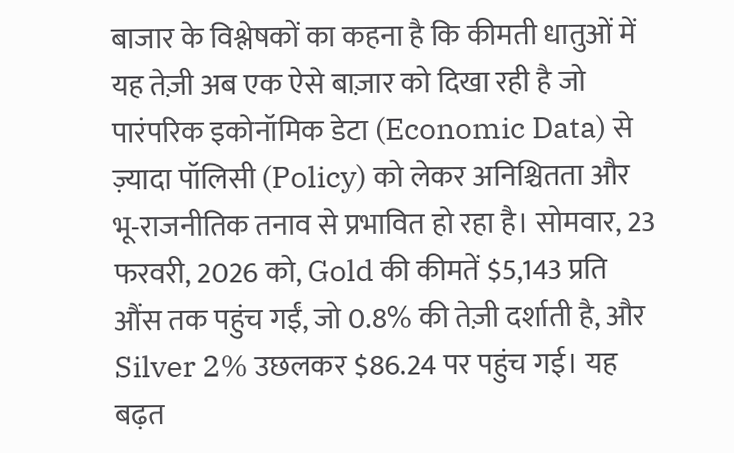बाजार के विश्लेषकों का कहना है कि कीमती धातुओं में यह तेज़ी अब एक ऐसे बाज़ार को दिखा रही है जो पारंपरिक इकोनॉमिक डेटा (Economic Data) से ज़्यादा पॉलिसी (Policy) को लेकर अनिश्चितता और भू-राजनीतिक तनाव से प्रभावित हो रहा है। सोमवार, 23 फरवरी, 2026 को, Gold की कीमतें $5,143 प्रति औंस तक पहुंच गईं, जो 0.8% की तेज़ी दर्शाती है, और Silver 2% उछलकर $86.24 पर पहुंच गई। यह बढ़त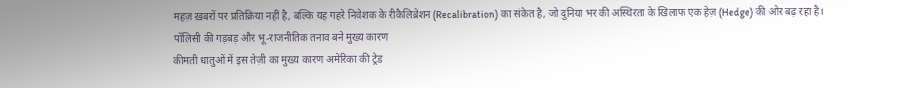महज़ ख़बरों पर प्रतिक्रिया नहीं है, बल्कि यह गहरे निवेशक के रीकैलिब्रेशन (Recalibration) का संकेत है, जो दुनिया भर की अस्थिरता के खिलाफ एक हेज़ (Hedge) की ओर बढ़ रहा है।
पॉलिसी की गड़बड़ और भू-राजनीतिक तनाव बने मुख्य कारण
कीमती धातुओं में इस तेज़ी का मुख्य कारण अमेरिका की ट्रेड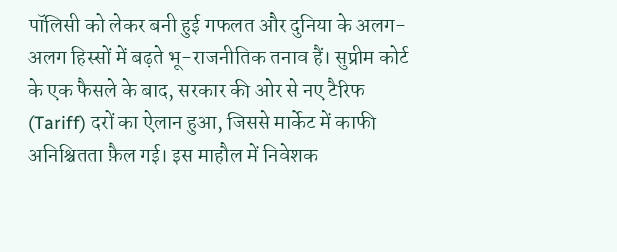पॉलिसी को लेकर बनी हुई गफलत और दुनिया के अलग-अलग हिस्सों में बढ़ते भू-राजनीतिक तनाव हैं। सुप्रीम कोर्ट के एक फैसले के बाद, सरकार की ओर से नए टैरिफ (Tariff) दरों का ऐलान हुआ, जिससे मार्केट में काफी अनिश्चितता फ़ैल गई। इस माहौल में निवेशक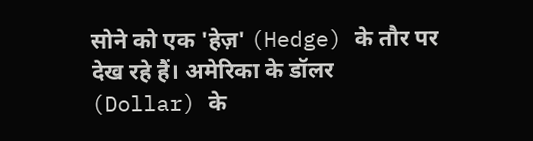सोने को एक 'हेज़' (Hedge) के तौर पर देख रहे हैं। अमेरिका के डॉलर (Dollar) के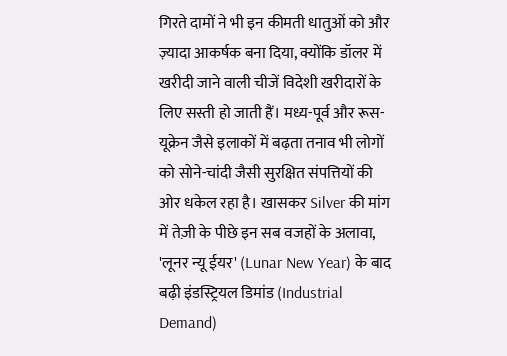गिरते दामों ने भी इन कीमती धातुओं को और ज़्यादा आकर्षक बना दिया, क्योंकि डॉलर में खरीदी जाने वाली चीजें विदेशी खरीदारों के लिए सस्ती हो जाती हैं। मध्य-पूर्व और रूस-यूक्रेन जैसे इलाकों में बढ़ता तनाव भी लोगों को सोने-चांदी जैसी सुरक्षित संपत्तियों की ओर धकेल रहा है। खासकर Silver की मांग में तेज़ी के पीछे इन सब वजहों के अलावा, 'लूनर न्यू ईयर' (Lunar New Year) के बाद बढ़ी इंडस्ट्रियल डिमांड (Industrial Demand)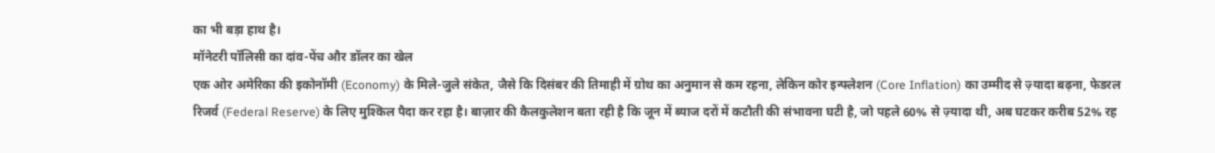का भी बड़ा हाथ है।
मॉनेटरी पॉलिसी का दांव-पेंच और डॉलर का खेल
एक ओर अमेरिका की इकोनॉमी (Economy) के मिले-जुले संकेत, जैसे कि दिसंबर की तिमाही में ग्रोथ का अनुमान से कम रहना, लेकिन कोर इन्फ्लेशन (Core Inflation) का उम्मीद से ज़्यादा बढ़ना, फेडरल रिजर्व (Federal Reserve) के लिए मुश्किल पैदा कर रहा है। बाज़ार की कैलकुलेशन बता रही है कि जून में ब्याज दरों में कटौती की संभावना घटी है, जो पहले 60% से ज़्यादा थी, अब घटकर करीब 52% रह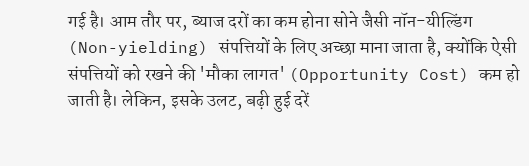गई है। आम तौर पर, ब्याज दरों का कम होना सोने जैसी नॉन-यील्डिंग (Non-yielding) संपत्तियों के लिए अच्छा माना जाता है, क्योंकि ऐसी संपत्तियों को रखने की 'मौका लागत' (Opportunity Cost) कम हो जाती है। लेकिन, इसके उलट, बढ़ी हुई दरें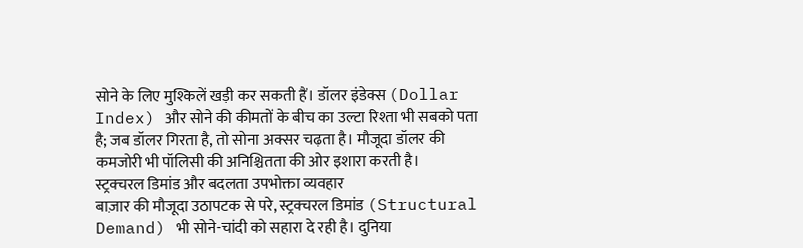सोने के लिए मुश्किलें खड़ी कर सकती हैं। डॉलर इंडेक्स (Dollar Index) और सोने की कीमतों के बीच का उल्टा रिश्ता भी सबको पता है; जब डॉलर गिरता है, तो सोना अक्सर चढ़ता है। मौजूदा डॉलर की कमजोरी भी पॉलिसी की अनिश्चितता की ओर इशारा करती है।
स्ट्रक्चरल डिमांड और बदलता उपभोक्ता व्यवहार
बाज़ार की मौजूदा उठापटक से परे, स्ट्रक्चरल डिमांड (Structural Demand) भी सोने-चांदी को सहारा दे रही है। दुनिया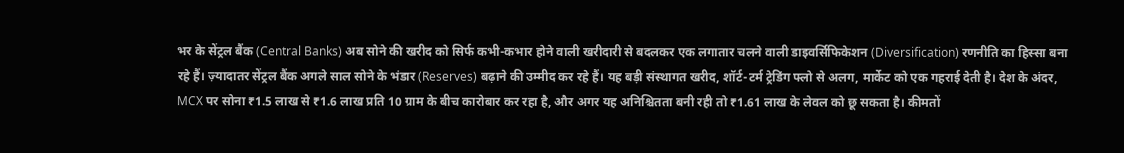भर के सेंट्रल बैंक (Central Banks) अब सोने की खरीद को सिर्फ कभी-कभार होने वाली खरीदारी से बदलकर एक लगातार चलने वाली डाइवर्सिफिकेशन (Diversification) रणनीति का हिस्सा बना रहे हैं। ज़्यादातर सेंट्रल बैंक अगले साल सोने के भंडार (Reserves) बढ़ाने की उम्मीद कर रहे हैं। यह बड़ी संस्थागत खरीद, शॉर्ट-टर्म ट्रेडिंग फ्लो से अलग, मार्केट को एक गहराई देती है। देश के अंदर, MCX पर सोना ₹1.5 लाख से ₹1.6 लाख प्रति 10 ग्राम के बीच कारोबार कर रहा है, और अगर यह अनिश्चितता बनी रही तो ₹1.61 लाख के लेवल को छू सकता है। कीमतों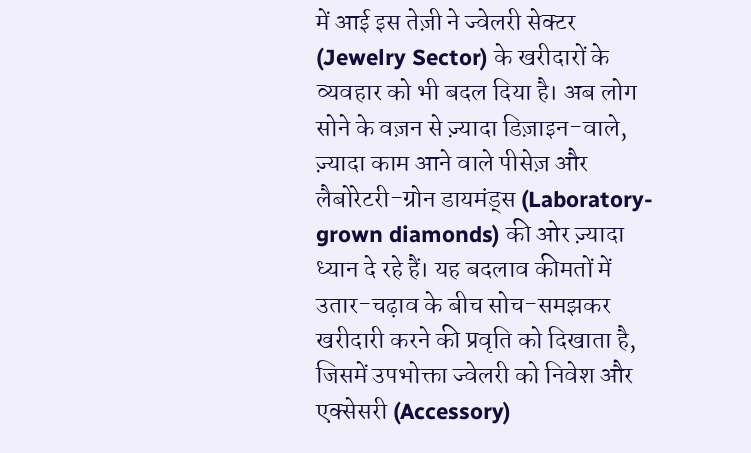में आई इस तेज़ी ने ज्वेलरी सेक्टर (Jewelry Sector) के खरीदारों के व्यवहार को भी बदल दिया है। अब लोग सोने के वज़न से ज़्यादा डिज़ाइन-वाले, ज़्यादा काम आने वाले पीसेज़ और लैबोरेटरी-ग्रोन डायमंड्स (Laboratory-grown diamonds) की ओर ज़्यादा ध्यान दे रहे हैं। यह बदलाव कीमतों में उतार-चढ़ाव के बीच सोच-समझकर खरीदारी करने की प्रवृति को दिखाता है, जिसमें उपभोक्ता ज्वेलरी को निवेश और एक्सेसरी (Accessory)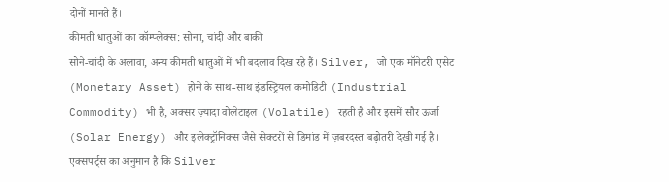दोनों मानते हैं।
कीमती धातुओं का कॉम्प्लेक्स: सोना, चांदी और बाकी
सोने-चांदी के अलावा, अन्य कीमती धातुओं में भी बदलाव दिख रहे हैं। Silver, जो एक मॉनेटरी एसेट (Monetary Asset) होने के साथ-साथ इंडस्ट्रियल कमोडिटी (Industrial Commodity) भी है, अक्सर ज़्यादा वोलेटाइल (Volatile) रहती है और इसमें सौर ऊर्जा (Solar Energy) और इलेक्ट्रॉनिक्स जैसे सेक्टरों से डिमांड में ज़बरदस्त बढ़ोतरी देखी गई है। एक्सपर्ट्स का अनुमान है कि Silver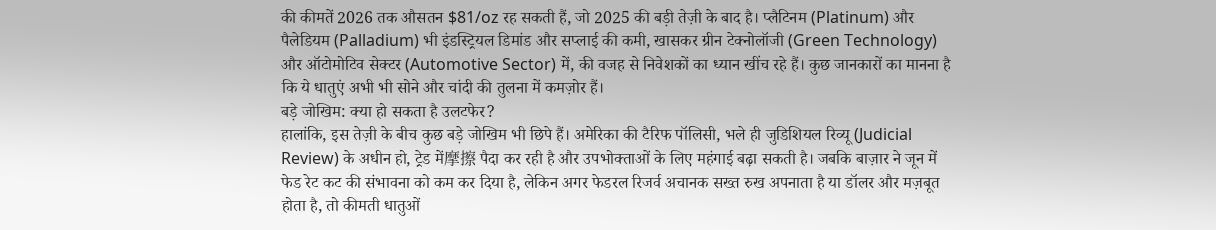की कीमतें 2026 तक औसतन $81/oz रह सकती हैं, जो 2025 की बड़ी तेज़ी के बाद है। प्लैटिनम (Platinum) और पैलेडियम (Palladium) भी इंडस्ट्रियल डिमांड और सप्लाई की कमी, खासकर ग्रीन टेक्नोलॉजी (Green Technology) और ऑटोमोटिव सेक्टर (Automotive Sector) में, की वजह से निवेशकों का ध्यान खींच रहे हैं। कुछ जानकारों का मानना है कि ये धातुएं अभी भी सोने और चांदी की तुलना में कमज़ोर हैं।
बड़े जोखिम: क्या हो सकता है उलटफेर?
हालांकि, इस तेज़ी के बीच कुछ बड़े जोखिम भी छिपे हैं। अमेरिका की टैरिफ पॉलिसी, भले ही जुडिशियल रिव्यू (Judicial Review) के अधीन हो, ट्रेड में摩擦 पैदा कर रही है और उपभोक्ताओं के लिए महंगाई बढ़ा सकती है। जबकि बाज़ार ने जून में फेड रेट कट की संभावना को कम कर दिया है, लेकिन अगर फेडरल रिजर्व अचानक सख्त रुख अपनाता है या डॉलर और मज़बूत होता है, तो कीमती धातुओं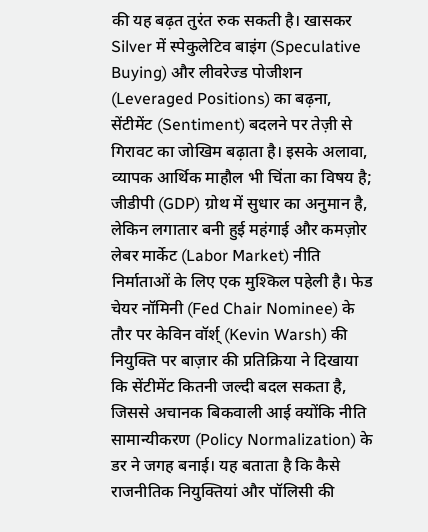की यह बढ़त तुरंत रुक सकती है। खासकर Silver में स्पेकुलेटिव बाइंग (Speculative Buying) और लीवरेज्ड पोजीशन (Leveraged Positions) का बढ़ना, सेंटीमेंट (Sentiment) बदलने पर तेज़ी से गिरावट का जोखिम बढ़ाता है। इसके अलावा, व्यापक आर्थिक माहौल भी चिंता का विषय है; जीडीपी (GDP) ग्रोथ में सुधार का अनुमान है, लेकिन लगातार बनी हुई महंगाई और कमज़ोर लेबर मार्केट (Labor Market) नीति निर्माताओं के लिए एक मुश्किल पहेली है। फेड चेयर नॉमिनी (Fed Chair Nominee) के तौर पर केविन वॉर्श् (Kevin Warsh) की नियुक्ति पर बाज़ार की प्रतिक्रिया ने दिखाया कि सेंटीमेंट कितनी जल्दी बदल सकता है, जिससे अचानक बिकवाली आई क्योंकि नीति सामान्यीकरण (Policy Normalization) के डर ने जगह बनाई। यह बताता है कि कैसे राजनीतिक नियुक्तियां और पॉलिसी की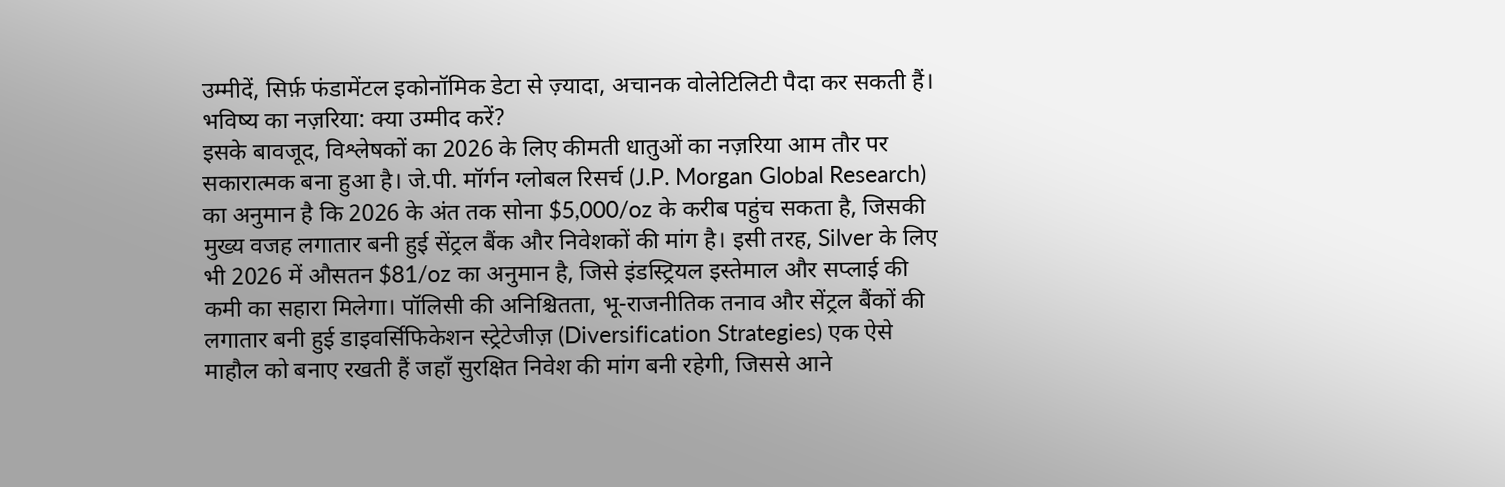उम्मीदें, सिर्फ़ फंडामेंटल इकोनॉमिक डेटा से ज़्यादा, अचानक वोलेटिलिटी पैदा कर सकती हैं।
भविष्य का नज़रिया: क्या उम्मीद करें?
इसके बावजूद, विश्लेषकों का 2026 के लिए कीमती धातुओं का नज़रिया आम तौर पर सकारात्मक बना हुआ है। जे.पी. मॉर्गन ग्लोबल रिसर्च (J.P. Morgan Global Research) का अनुमान है कि 2026 के अंत तक सोना $5,000/oz के करीब पहुंच सकता है, जिसकी मुख्य वजह लगातार बनी हुई सेंट्रल बैंक और निवेशकों की मांग है। इसी तरह, Silver के लिए भी 2026 में औसतन $81/oz का अनुमान है, जिसे इंडस्ट्रियल इस्तेमाल और सप्लाई की कमी का सहारा मिलेगा। पॉलिसी की अनिश्चितता, भू-राजनीतिक तनाव और सेंट्रल बैंकों की लगातार बनी हुई डाइवर्सिफिकेशन स्ट्रेटेजीज़ (Diversification Strategies) एक ऐसे माहौल को बनाए रखती हैं जहाँ सुरक्षित निवेश की मांग बनी रहेगी, जिससे आने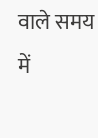वाले समय में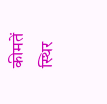कीमतें स्थिर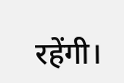रहेंगी।